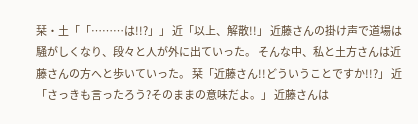栞・土「「………は!!?」」 近「以上、解散!!」 近藤さんの掛け声で道場は騒がしくなり、段々と人が外に出ていった。 そんな中、私と土方さんは近藤さんの方へと歩いていった。 栞「近藤さん!!どういうことですか!!?」 近「さっきも言ったろう?そのままの意味だよ。」 近藤さんは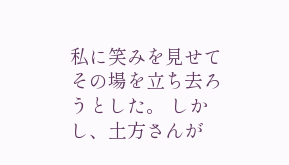私に笑みを見せてその場を立ち去ろうとした。 しかし、土方さんが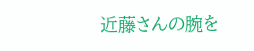近藤さんの腕を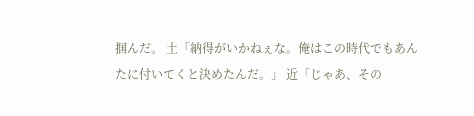掴んだ。 土「納得がいかねぇな。俺はこの時代でもあんたに付いてくと決めたんだ。」 近「じゃあ、その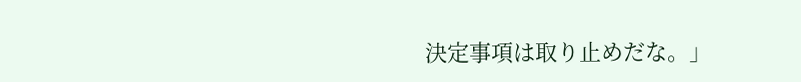決定事項は取り止めだな。」